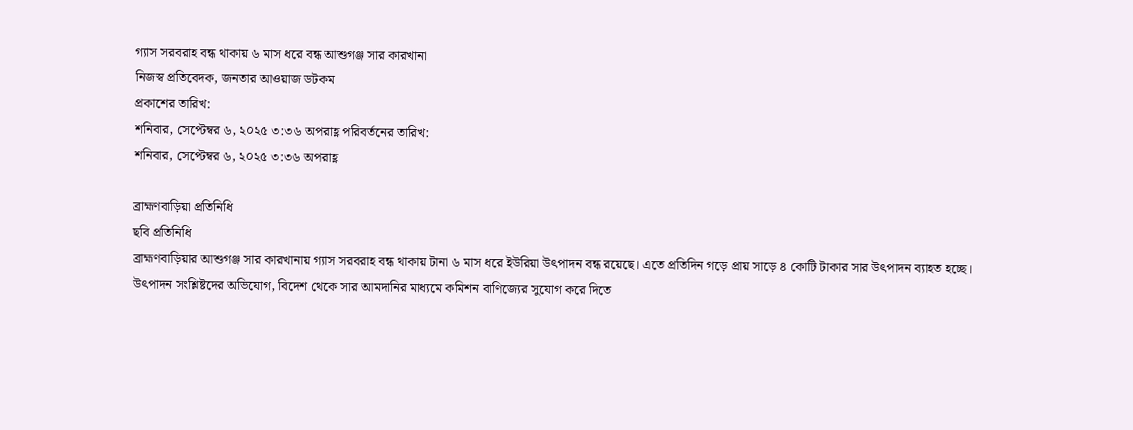গ্যাস সরবরাহ বন্ধ থাকায় ৬ মাস ধরে বন্ধ আশুগঞ্জ সার কারখানা
নিজস্ব প্রতিবেদক, জনতার আওয়াজ ডটকম
প্রকাশের তারিখ:
শনিবার, সেপ্টেম্বর ৬, ২০২৫ ৩:৩৬ অপরাহ্ণ পরিবর্তনের তারিখ:
শনিবার, সেপ্টেম্বর ৬, ২০২৫ ৩:৩৬ অপরাহ্ণ

ব্রাহ্মণবাড়িয়া প্রতিনিধি
ছবি প্রতিনিধি
ব্রাহ্মণবাড়িয়ার আশুগঞ্জ সার কারখানায় গ্যাস সরবরাহ বন্ধ থাকায় টানা ৬ মাস ধরে ইউরিয়া উৎপাদন বন্ধ রয়েছে। এতে প্রতিদিন গড়ে প্রায় সাড়ে ৪ কোটি টাকার সার উৎপাদন ব্যাহত হচ্ছে।
উৎপাদন সংশ্লিষ্টদের অভিযোগ, বিদেশ থেকে সার আমদানির মাধ্যমে কমিশন বাণিজ্যের সুযোগ করে দিতে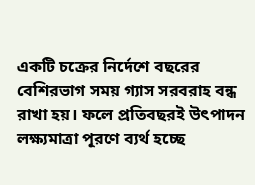একটি চক্রের নির্দেশে বছরের বেশিরভাগ সময় গ্যাস সরবরাহ বন্ধ রাখা হয়। ফলে প্রতিবছরই উৎপাদন লক্ষ্যমাত্রা পূরণে ব্যর্থ হচ্ছে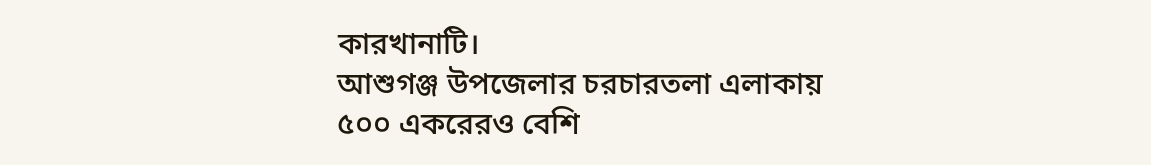কারখানাটি।
আশুগঞ্জ উপজেলার চরচারতলা এলাকায় ৫০০ একরেরও বেশি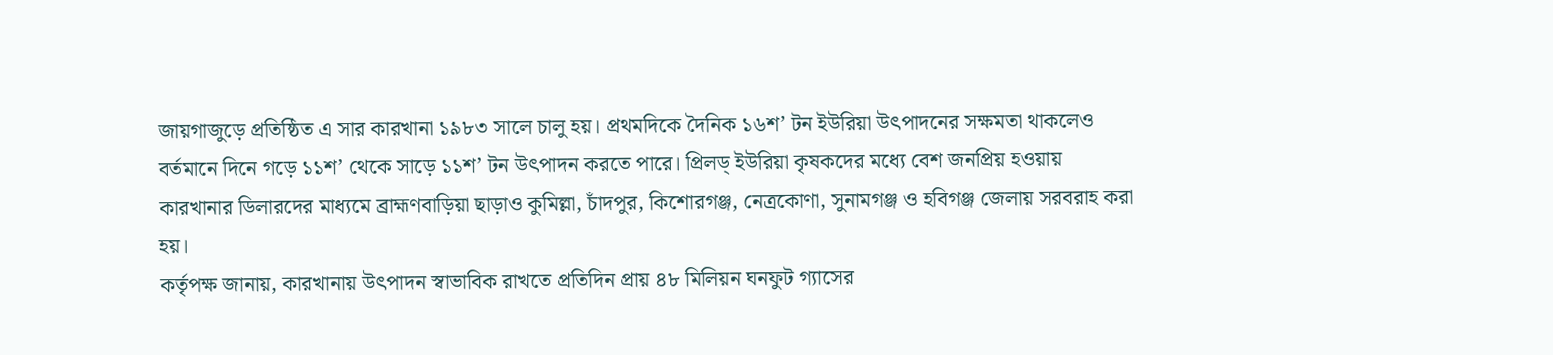জায়গাজুড়ে প্রতিষ্ঠিত এ সার কারখানা ১৯৮৩ সালে চালু হয়। প্রথমদিকে দৈনিক ১৬শ’ টন ইউরিয়া উৎপাদনের সক্ষমতা থাকলেও বর্তমানে দিনে গড়ে ১১শ’ থেকে সাড়ে ১১শ’ টন উৎপাদন করতে পারে। প্রিলড্ ইউরিয়া কৃষকদের মধ্যে বেশ জনপ্রিয় হওয়ায় কারখানার ডিলারদের মাধ্যমে ব্রাহ্মণবাড়িয়া ছাড়াও কুমিল্লা, চাঁদপুর, কিশোরগঞ্জ, নেত্রকোণা, সুনামগঞ্জ ও হবিগঞ্জ জেলায় সরবরাহ করা হয়।
কর্তৃপক্ষ জানায়, কারখানায় উৎপাদন স্বাভাবিক রাখতে প্রতিদিন প্রায় ৪৮ মিলিয়ন ঘনফুট গ্যাসের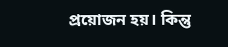প্রয়োজন হয়। কিন্তু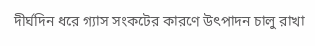দীর্ঘদিন ধরে গ্যাস সংকটের কারণে উৎপাদন চালু রাখা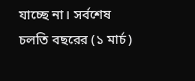যাচ্ছে না। সর্বশেষ চলতি বছরের (১ মার্চ)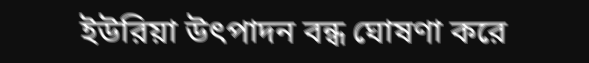ইউরিয়া উৎপাদন বন্ধ ঘোষণা করে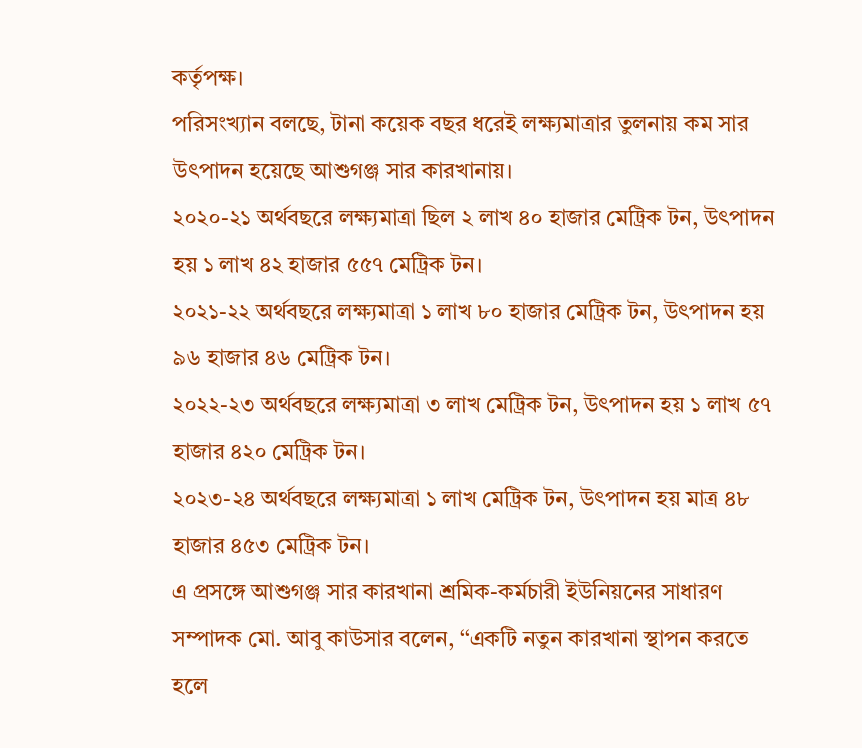কর্তৃপক্ষ।
পরিসংখ্যান বলছে, টানা কয়েক বছর ধরেই লক্ষ্যমাত্রার তুলনায় কম সার উৎপাদন হয়েছে আশুগঞ্জ সার কারখানায়।
২০২০-২১ অর্থবছরে লক্ষ্যমাত্রা ছিল ২ লাখ ৪০ হাজার মেট্রিক টন, উৎপাদন হয় ১ লাখ ৪২ হাজার ৫৫৭ মেট্রিক টন।
২০২১-২২ অর্থবছরে লক্ষ্যমাত্রা ১ লাখ ৮০ হাজার মেট্রিক টন, উৎপাদন হয় ৯৬ হাজার ৪৬ মেট্রিক টন।
২০২২-২৩ অর্থবছরে লক্ষ্যমাত্রা ৩ লাখ মেট্রিক টন, উৎপাদন হয় ১ লাখ ৫৭ হাজার ৪২০ মেট্রিক টন।
২০২৩-২৪ অর্থবছরে লক্ষ্যমাত্রা ১ লাখ মেট্রিক টন, উৎপাদন হয় মাত্র ৪৮ হাজার ৪৫৩ মেট্রিক টন।
এ প্রসঙ্গে আশুগঞ্জ সার কারখানা শ্রমিক-কর্মচারী ইউনিয়নের সাধারণ সম্পাদক মো. আবু কাউসার বলেন, ‘‘একটি নতুন কারখানা স্থাপন করতে হলে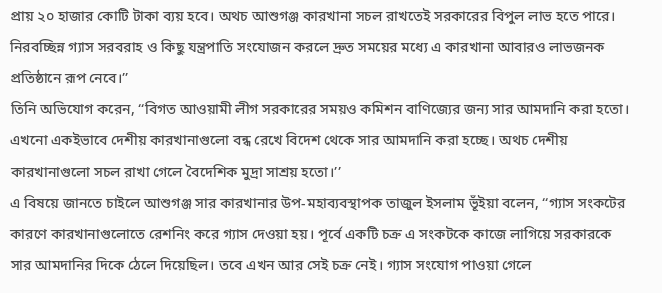প্রায় ২০ হাজার কোটি টাকা ব্যয় হবে। অথচ আশুগঞ্জ কারখানা সচল রাখতেই সরকারের বিপুল লাভ হতে পারে। নিরবচ্ছিন্ন গ্যাস সরবরাহ ও কিছু যন্ত্রপাতি সংযোজন করলে দ্রুত সময়ের মধ্যে এ কারখানা আবারও লাভজনক প্রতিষ্ঠানে রূপ নেবে।’’
তিনি অভিযোগ করেন, ‘‘বিগত আওয়ামী লীগ সরকারের সময়ও কমিশন বাণিজ্যের জন্য সার আমদানি করা হতো। এখনো একইভাবে দেশীয় কারখানাগুলো বন্ধ রেখে বিদেশ থেকে সার আমদানি করা হচ্ছে। অথচ দেশীয় কারখানাগুলো সচল রাখা গেলে বৈদেশিক মুদ্রা সাশ্রয় হতো।’’
এ বিষয়ে জানতে চাইলে আশুগঞ্জ সার কারখানার উপ-মহাব্যবস্থাপক তাজুল ইসলাম ভূঁইয়া বলেন, ‘‘গ্যাস সংকটের কারণে কারখানাগুলোতে রেশনিং করে গ্যাস দেওয়া হয়। পূর্বে একটি চক্র এ সংকটকে কাজে লাগিয়ে সরকারকে সার আমদানির দিকে ঠেলে দিয়েছিল। তবে এখন আর সেই চক্র নেই। গ্যাস সংযোগ পাওয়া গেলে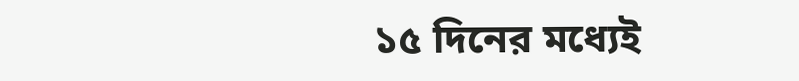১৫ দিনের মধ্যেই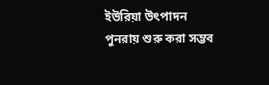ইউরিয়া উৎপাদন পুনরায় শুরু করা সম্ভব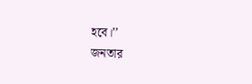হবে।’’
জনতার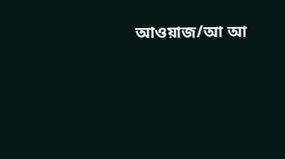আওয়াজ/আ আ